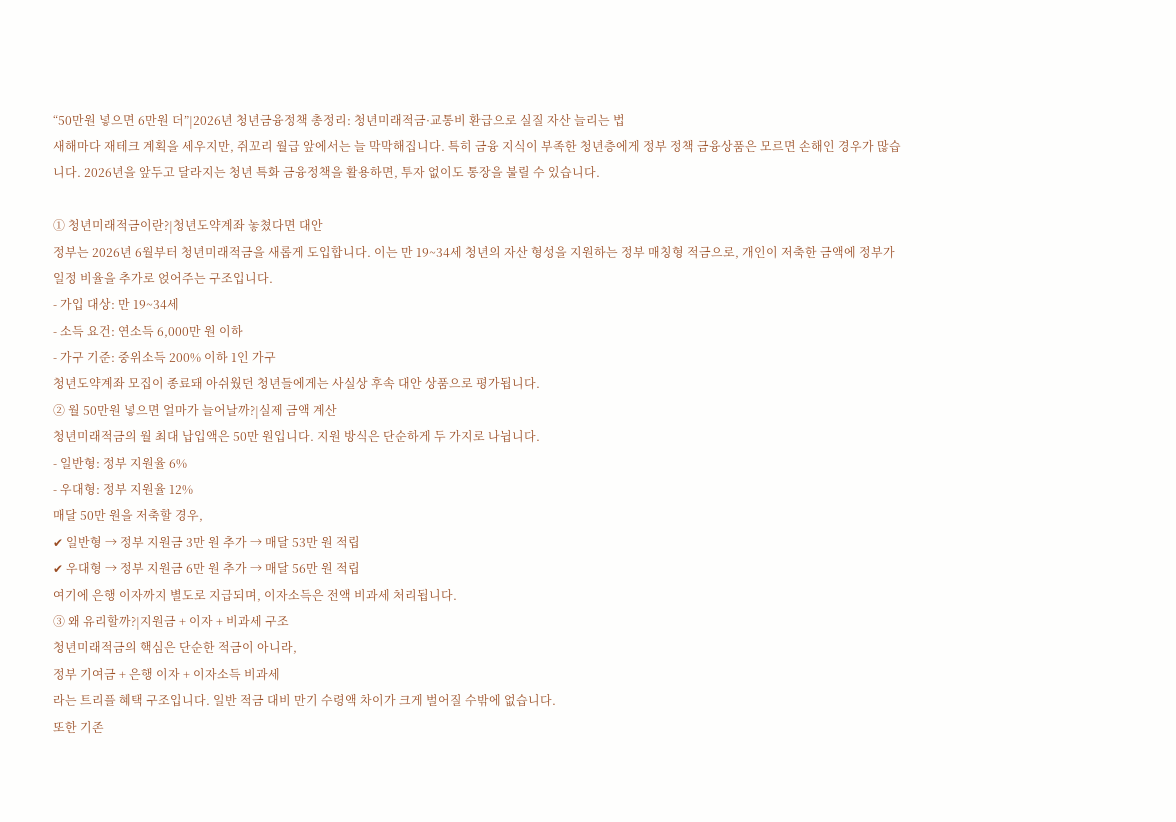“50만원 넣으면 6만원 더”|2026년 청년금융정책 총정리: 청년미래적금·교통비 환급으로 실질 자산 늘리는 법
새해마다 재테크 계획을 세우지만, 쥐꼬리 월급 앞에서는 늘 막막해집니다. 특히 금융 지식이 부족한 청년층에게 정부 정책 금융상품은 모르면 손해인 경우가 많습니다. 2026년을 앞두고 달라지는 청년 특화 금융정책을 활용하면, 투자 없이도 통장을 불릴 수 있습니다.

① 청년미래적금이란?|청년도약계좌 놓쳤다면 대안
정부는 2026년 6월부터 청년미래적금을 새롭게 도입합니다. 이는 만 19~34세 청년의 자산 형성을 지원하는 정부 매칭형 적금으로, 개인이 저축한 금액에 정부가 일정 비율을 추가로 얹어주는 구조입니다.
- 가입 대상: 만 19~34세
- 소득 요건: 연소득 6,000만 원 이하
- 가구 기준: 중위소득 200% 이하 1인 가구
청년도약계좌 모집이 종료돼 아쉬웠던 청년들에게는 사실상 후속 대안 상품으로 평가됩니다.
② 월 50만원 넣으면 얼마가 늘어날까?|실제 금액 계산
청년미래적금의 월 최대 납입액은 50만 원입니다. 지원 방식은 단순하게 두 가지로 나뉩니다.
- 일반형: 정부 지원율 6%
- 우대형: 정부 지원율 12%
매달 50만 원을 저축할 경우,
✔ 일반형 → 정부 지원금 3만 원 추가 → 매달 53만 원 적립
✔ 우대형 → 정부 지원금 6만 원 추가 → 매달 56만 원 적립
여기에 은행 이자까지 별도로 지급되며, 이자소득은 전액 비과세 처리됩니다.
③ 왜 유리할까?|지원금 + 이자 + 비과세 구조
청년미래적금의 핵심은 단순한 적금이 아니라,
정부 기여금 + 은행 이자 + 이자소득 비과세
라는 트리플 혜택 구조입니다. 일반 적금 대비 만기 수령액 차이가 크게 벌어질 수밖에 없습니다.
또한 기존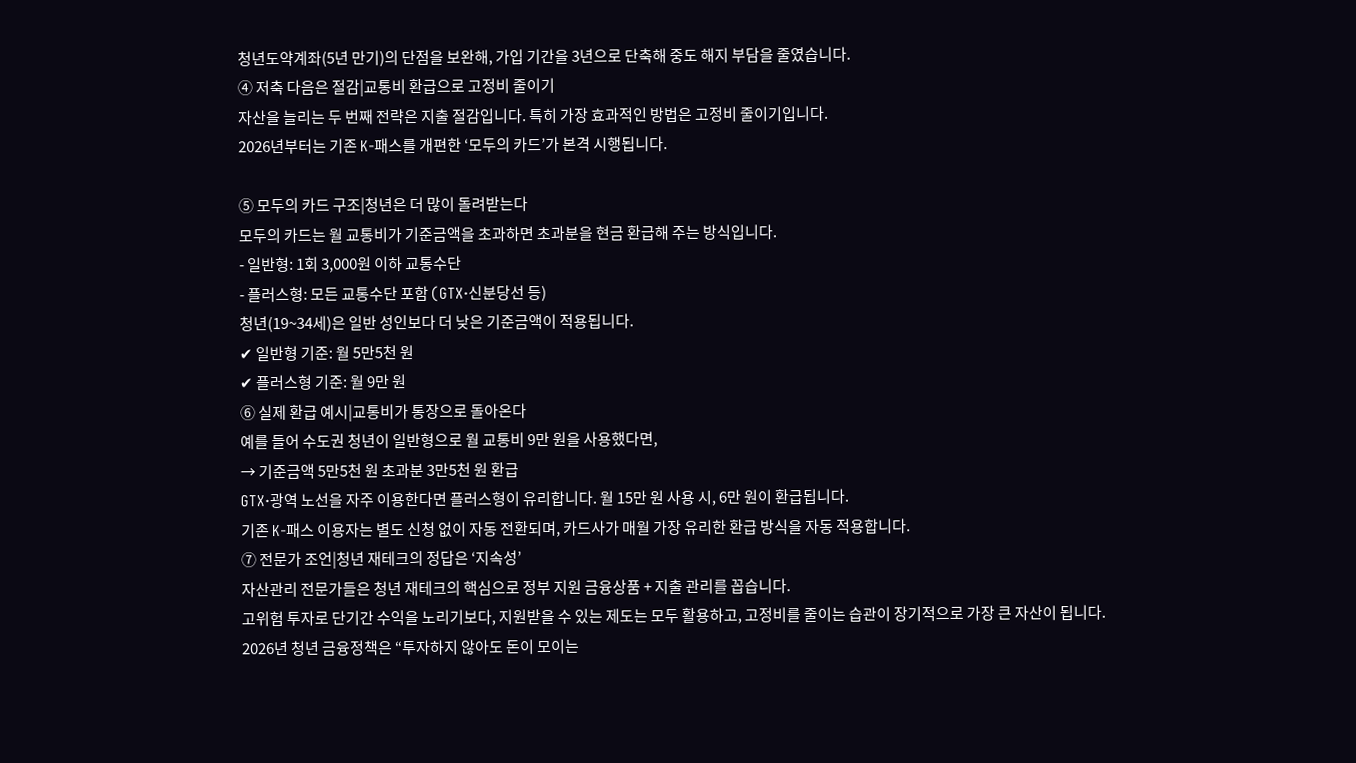청년도약계좌(5년 만기)의 단점을 보완해, 가입 기간을 3년으로 단축해 중도 해지 부담을 줄였습니다.
④ 저축 다음은 절감|교통비 환급으로 고정비 줄이기
자산을 늘리는 두 번째 전략은 지출 절감입니다. 특히 가장 효과적인 방법은 고정비 줄이기입니다.
2026년부터는 기존 K-패스를 개편한 ‘모두의 카드’가 본격 시행됩니다.

⑤ 모두의 카드 구조|청년은 더 많이 돌려받는다
모두의 카드는 월 교통비가 기준금액을 초과하면 초과분을 현금 환급해 주는 방식입니다.
- 일반형: 1회 3,000원 이하 교통수단
- 플러스형: 모든 교통수단 포함 (GTX·신분당선 등)
청년(19~34세)은 일반 성인보다 더 낮은 기준금액이 적용됩니다.
✔ 일반형 기준: 월 5만5천 원
✔ 플러스형 기준: 월 9만 원
⑥ 실제 환급 예시|교통비가 통장으로 돌아온다
예를 들어 수도권 청년이 일반형으로 월 교통비 9만 원을 사용했다면,
→ 기준금액 5만5천 원 초과분 3만5천 원 환급
GTX·광역 노선을 자주 이용한다면 플러스형이 유리합니다. 월 15만 원 사용 시, 6만 원이 환급됩니다.
기존 K-패스 이용자는 별도 신청 없이 자동 전환되며, 카드사가 매월 가장 유리한 환급 방식을 자동 적용합니다.
⑦ 전문가 조언|청년 재테크의 정답은 ‘지속성’
자산관리 전문가들은 청년 재테크의 핵심으로 정부 지원 금융상품 + 지출 관리를 꼽습니다.
고위험 투자로 단기간 수익을 노리기보다, 지원받을 수 있는 제도는 모두 활용하고, 고정비를 줄이는 습관이 장기적으로 가장 큰 자산이 됩니다.
2026년 청년 금융정책은 “투자하지 않아도 돈이 모이는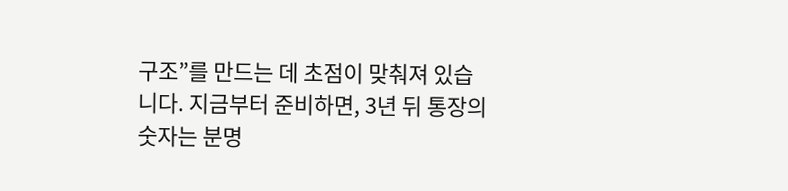구조”를 만드는 데 초점이 맞춰져 있습니다. 지금부터 준비하면, 3년 뒤 통장의 숫자는 분명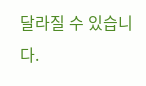달라질 수 있습니다.